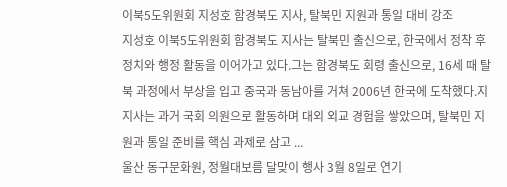이북5도위원회 지성호 함경북도 지사, 탈북민 지원과 통일 대비 강조
지성호 이북5도위원회 함경북도 지사는 탈북민 출신으로, 한국에서 정착 후 정치와 행정 활동을 이어가고 있다.그는 함경북도 회령 출신으로, 16세 때 탈북 과정에서 부상을 입고 중국과 동남아를 거쳐 2006년 한국에 도착했다.지 지사는 과거 국회 의원으로 활동하며 대외 외교 경험을 쌓았으며, 탈북민 지원과 통일 준비를 핵심 과제로 삼고 ...
울산 동구문화원, 정월대보름 달맞이 행사 3월 8일로 연기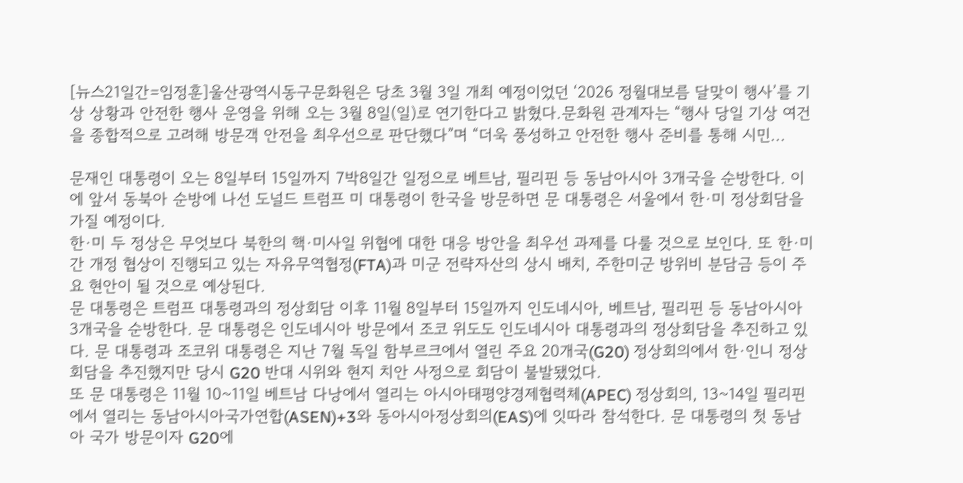[뉴스21일간=임정훈]울산광역시동구문화원은 당초 3월 3일 개최 예정이었던 ‘2026 정월대보름 달맞이 행사’를 기상 상황과 안전한 행사 운영을 위해 오는 3월 8일(일)로 연기한다고 밝혔다.문화원 관계자는 “행사 당일 기상 여건을 종합적으로 고려해 방문객 안전을 최우선으로 판단했다”며 “더욱 풍성하고 안전한 행사 준비를 통해 시민...

문재인 대통령이 오는 8일부터 15일까지 7박8일간 일정으로 베트남, 필리핀 등 동남아시아 3개국을 순방한다. 이에 앞서 동북아 순방에 나선 도널드 트럼프 미 대통령이 한국을 방문하면 문 대통령은 서울에서 한·미 정상회담을 가질 예정이다.
한·미 두 정상은 무엇보다 북한의 핵·미사일 위협에 대한 대응 방안을 최우선 과제를 다룰 것으로 보인다. 또 한·미간 개정 협상이 진행되고 있는 자유무역협정(FTA)과 미군 전략자산의 상시 배치, 주한미군 방위비 분담금 등이 주요 현안이 될 것으로 예상된다.
문 대통령은 트럼프 대통령과의 정상회담 이후 11월 8일부터 15일까지 인도네시아, 베트남, 필리핀 등 동남아시아 3개국을 순방한다. 문 대통령은 인도네시아 방문에서 조코 위도도 인도네시아 대통령과의 정상회담을 추진하고 있다. 문 대통령과 조코위 대통령은 지난 7월 독일 함부르크에서 열린 주요 20개국(G20) 정상회의에서 한·인니 정상회담을 추진했지만 당시 G20 반대 시위와 현지 치안 사정으로 회담이 불발됐었다.
또 문 대통령은 11월 10~11일 베트남 다낭에서 열리는 아시아태평양경제협력체(APEC) 정상회의, 13~14일 필리핀에서 열리는 동남아시아국가연합(ASEN)+3와 동아시아정상회의(EAS)에 잇따라 참석한다. 문 대통령의 첫 동남아 국가 방문이자 G20에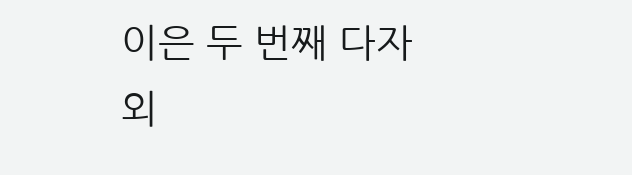이은 두 번째 다자외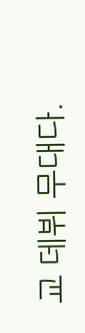교 데뷔 무대다.